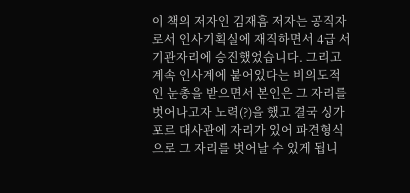이 책의 저자인 김재흠 저자는 공직자로서 인사기획실에 재직하면서 4급 서기관자리에 승진했었습니다. 그리고 계속 인사계에 붙어있다는 비의도적인 눈총을 받으면서 본인은 그 자리를 벗어나고자 노력(?)을 했고 결국 싱가포르 대사관에 자리가 있어 파견형식으로 그 자리를 벗어날 수 있게 됩니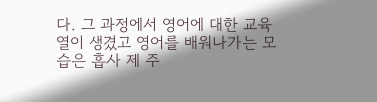다. 그 과정에서 영어에 대한 교육열이 생겼고 영어를 배워나가는 모습은 흡사 제 주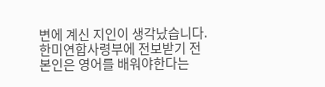변에 계신 지인이 생각났습니다. 한미연합사령부에 전보받기 전 본인은 영어를 배워야한다는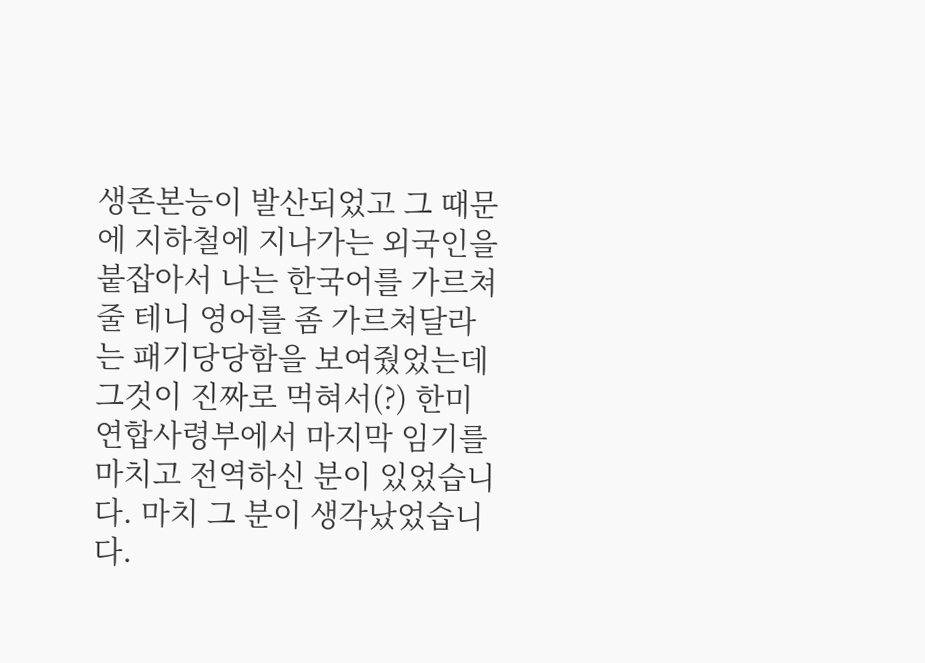생존본능이 발산되었고 그 때문에 지하철에 지나가는 외국인을 붙잡아서 나는 한국어를 가르쳐줄 테니 영어를 좀 가르쳐달라는 패기당당함을 보여줬었는데 그것이 진짜로 먹혀서(?) 한미연합사령부에서 마지막 임기를 마치고 전역하신 분이 있었습니다. 마치 그 분이 생각났었습니다.